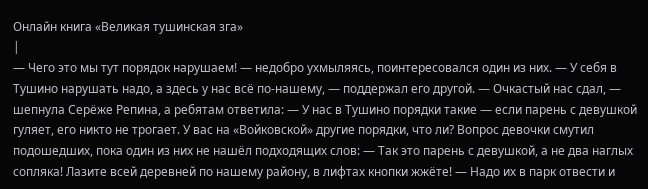Онлайн книга «Великая тушинская зга»
|
— Чего это мы тут порядок нарушаем! — недобро ухмыляясь, поинтересовался один из них. — У себя в Тушино нарушать надо, а здесь у нас всё по-нашему, — поддержал его другой. — Очкастый нас сдал, — шепнула Серёже Репина, а ребятам ответила: — У нас в Тушино порядки такие — если парень с девушкой гуляет, его никто не трогает. У вас на «Войковской» другие порядки, что ли? Вопрос девочки смутил подошедших, пока один из них не нашёл подходящих слов: — Так это парень с девушкой, а не два наглых сопляка! Лазите всей деревней по нашему району, в лифтах кнопки жжёте! — Надо их в парк отвести и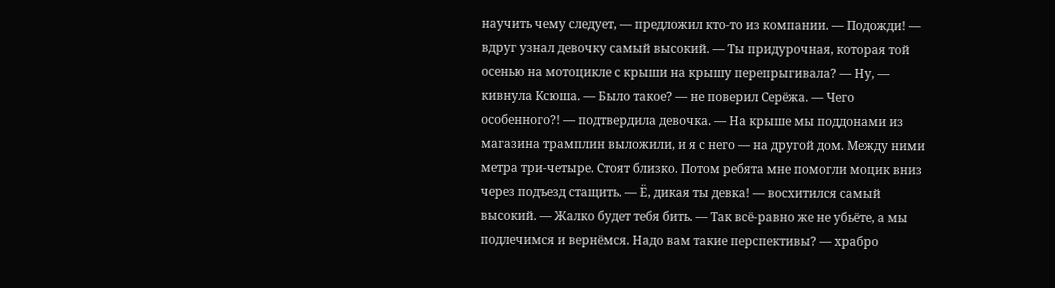научить чему следует, — предложил кто-то из компании. — Подожди! — вдруг узнал девочку самый высокий. — Ты придурочная, которая той осенью на мотоцикле с крыши на крышу перепрыгивала? — Ну, — кивнула Ксюша. — Было такое? — не поверил Серёжа. — Чего особенного?! — подтвердила девочка. — На крыше мы поддонами из магазина трамплин выложили, и я с него — на другой дом. Между ними метра три-четыре. Стоят близко. Потом ребята мне помогли моцик вниз через подъезд стащить. — Ё, дикая ты девка! — восхитился самый высокий. — Жалко будет тебя бить. — Так всё-равно же не убьёте, а мы подлечимся и вернёмся. Надо вам такие перспективы? — храбро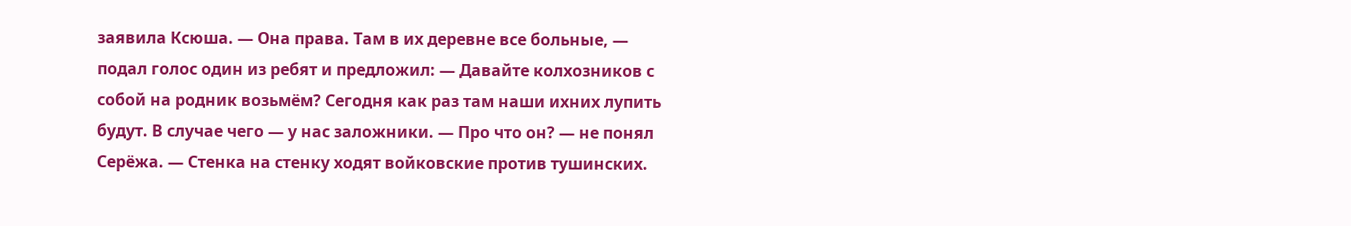заявила Ксюша. — Она права. Там в их деревне все больные, — подал голос один из ребят и предложил: — Давайте колхозников с собой на родник возьмём? Сегодня как раз там наши ихних лупить будут. В случае чего — у нас заложники. — Про что он? — не понял Серёжа. — Стенка на стенку ходят войковские против тушинских.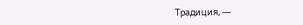Традиция, —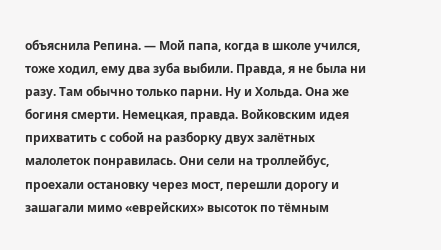объяснила Репина. — Мой папа, когда в школе учился, тоже ходил, ему два зуба выбили. Правда, я не была ни разу. Там обычно только парни. Ну и Хольда. Она же богиня смерти. Немецкая, правда. Войковским идея прихватить с собой на разборку двух залётных малолеток понравилась. Они сели на троллейбус, проехали остановку через мост, перешли дорогу и зашагали мимо «еврейских» высоток по тёмным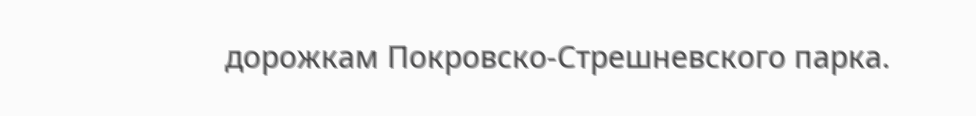дорожкам Покровско-Стрешневского парка.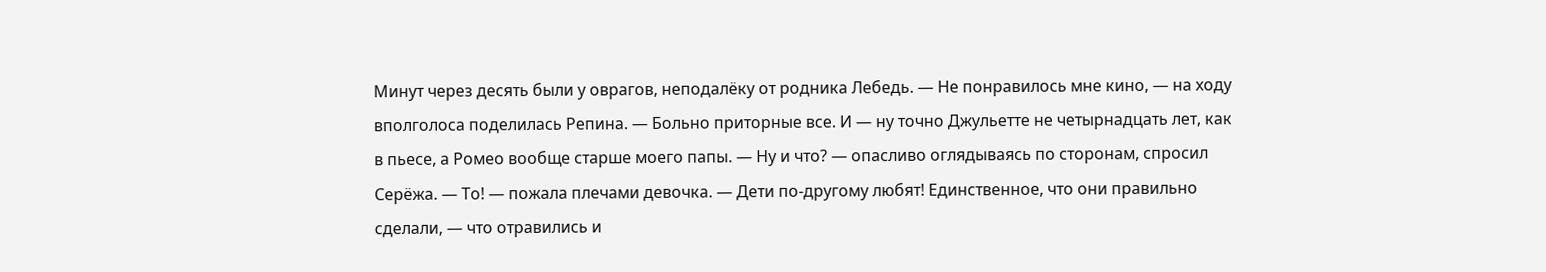Минут через десять были у оврагов, неподалёку от родника Лебедь. — Не понравилось мне кино, — на ходу вполголоса поделилась Репина. — Больно приторные все. И — ну точно Джульетте не четырнадцать лет, как в пьесе, а Ромео вообще старше моего папы. — Ну и что? — опасливо оглядываясь по сторонам, спросил Серёжа. — То! — пожала плечами девочка. — Дети по-другому любят! Единственное, что они правильно сделали, — что отравились и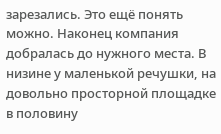зарезались. Это ещё понять можно. Наконец компания добралась до нужного места. В низине у маленькой речушки, на довольно просторной площадке в половину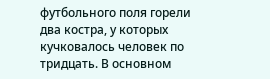футбольного поля горели два костра, у которых кучковалось человек по тридцать. В основном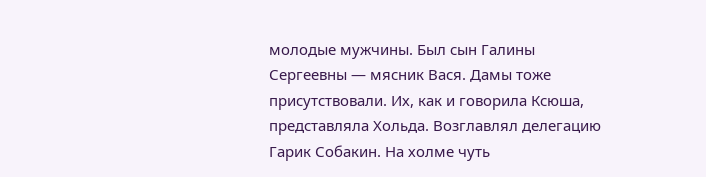молодые мужчины. Был сын Галины Сергеевны — мясник Вася. Дамы тоже присутствовали. Их, как и говорила Ксюша, представляла Хольда. Возглавлял делегацию Гарик Собакин. На холме чуть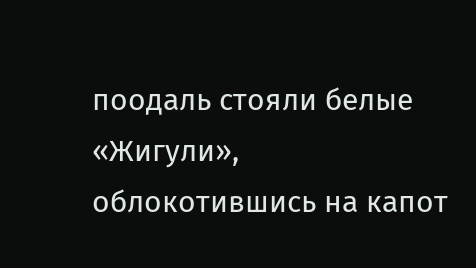поодаль стояли белые «Жигули», облокотившись на капот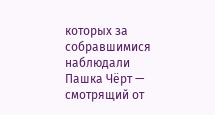которых за собравшимися наблюдали Пашка Чёрт — смотрящий от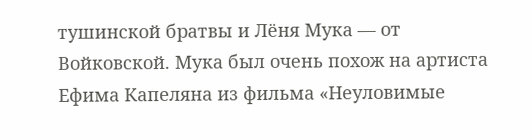тушинской братвы и Лёня Мука — от Войковской. Мука был очень похож на артиста Ефима Капеляна из фильма «Неуловимые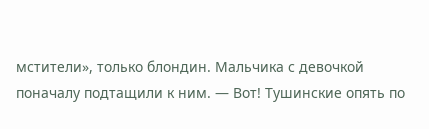мстители», только блондин. Мальчика с девочкой поначалу подтащили к ним. — Вот! Тушинские опять по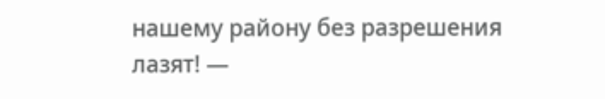нашему району без разрешения лазят! —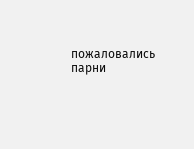пожаловались парни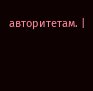авторитетам. |